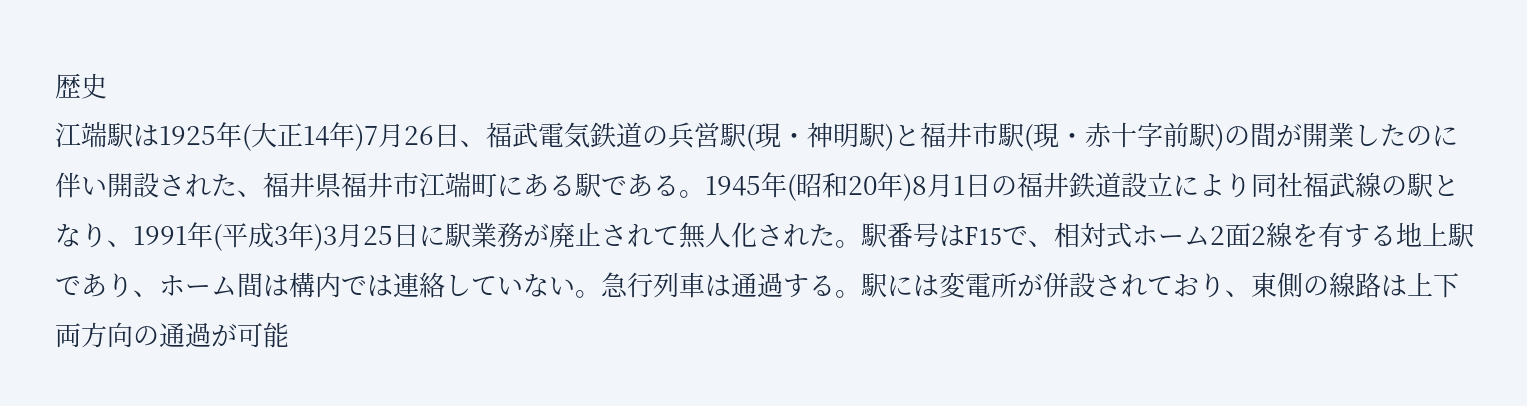歴史
江端駅は1925年(大正14年)7月26日、福武電気鉄道の兵営駅(現・神明駅)と福井市駅(現・赤十字前駅)の間が開業したのに伴い開設された、福井県福井市江端町にある駅である。1945年(昭和20年)8月1日の福井鉄道設立により同社福武線の駅となり、1991年(平成3年)3月25日に駅業務が廃止されて無人化された。駅番号はF15で、相対式ホーム2面2線を有する地上駅であり、ホーム間は構内では連絡していない。急行列車は通過する。駅には変電所が併設されており、東側の線路は上下両方向の通過が可能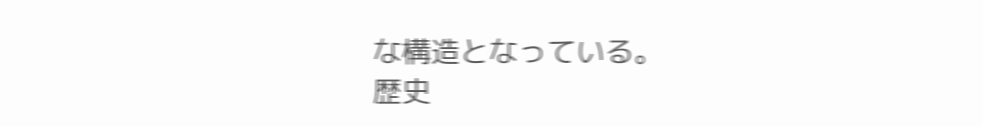な構造となっている。
歴史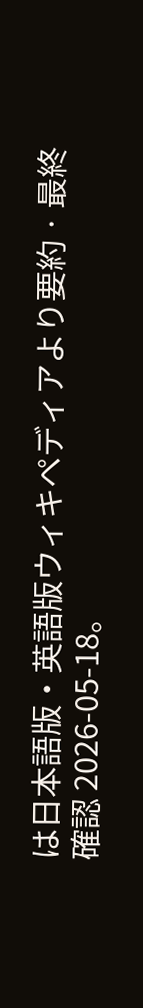は日本語版・英語版ウィキペディアより要約 · 最終確認 2026-05-18。